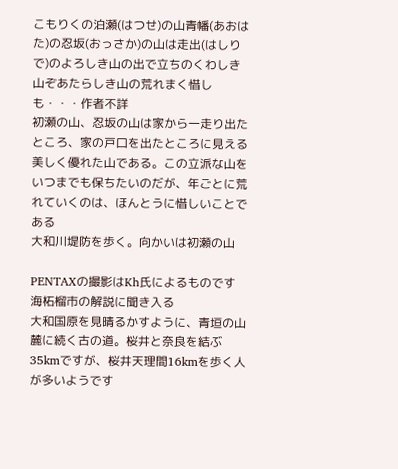こもりくの泊瀬(はつせ)の山青幡(あおはた)の忍坂(おっさか)の山は走出(はしりで)のよろしき山の出で立ちのくわしき山ぞあたらしき山の荒れまく惜しも・・・作者不詳
初瀬の山、忍坂の山は家から一走り出たところ、家の戸口を出たところに見える美しく優れた山である。この立派な山をいつまでも保ちたいのだが、年ごとに荒れていくのは、ほんとうに惜しいことである
大和川堤防を歩く。向かいは初瀬の山

PENTAXの撮影はKh氏によるものです
海柘榴市の解説に聞き入る
大和国原を見晴るかすように、青垣の山麓に続く古の道。桜井と奈良を結ぶ35kmですが、桜井天理間16kmを歩く人が多いようです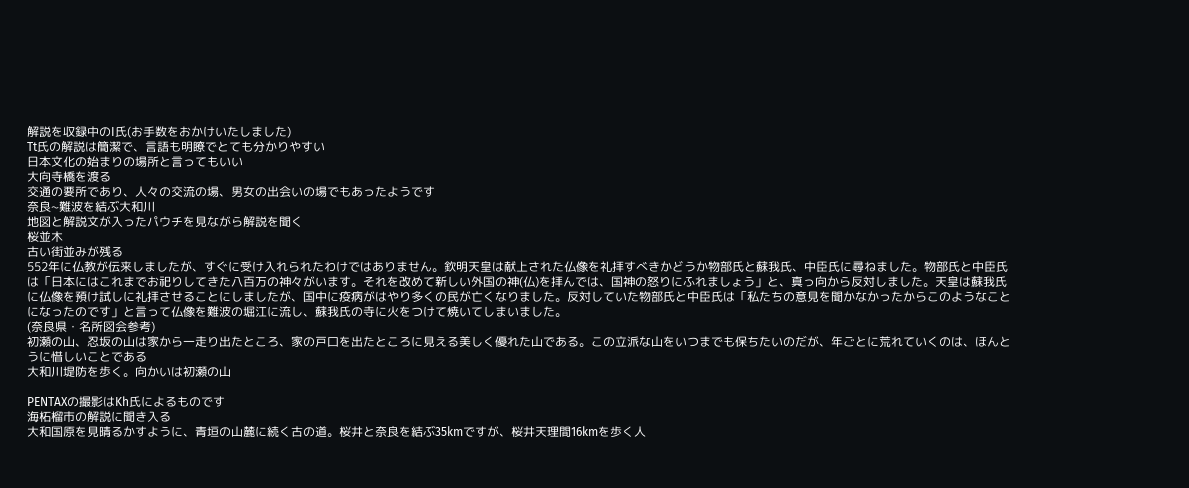解説を収録中のI氏(お手数をおかけいたしました)
Tt氏の解説は簡潔で、言語も明瞭でとても分かりやすい
日本文化の始まりの場所と言ってもいい
大向寺橋を渡る
交通の要所であり、人々の交流の場、男女の出会いの場でもあったようです
奈良~難波を結ぶ大和川
地図と解説文が入ったパウチを見ながら解説を聞く
桜並木
古い街並みが残る
552年に仏教が伝来しましたが、すぐに受け入れられたわけではありません。欽明天皇は献上された仏像を礼拝すべきかどうか物部氏と蘇我氏、中臣氏に尋ねました。物部氏と中臣氏は「日本にはこれまでお祀りしてきた八百万の神々がいます。それを改めて新しい外国の神(仏)を拝んでは、国神の怒りにふれましょう」と、真っ向から反対しました。天皇は蘇我氏に仏像を預け試しに礼拝させることにしましたが、国中に疫病がはやり多くの民が亡くなりました。反対していた物部氏と中臣氏は「私たちの意見を聞かなかったからこのようなことになったのです」と言って仏像を難波の堀江に流し、蘇我氏の寺に火をつけて焼いてしまいました。
(奈良県・名所図会参考)
初瀬の山、忍坂の山は家から一走り出たところ、家の戸口を出たところに見える美しく優れた山である。この立派な山をいつまでも保ちたいのだが、年ごとに荒れていくのは、ほんとうに惜しいことである
大和川堤防を歩く。向かいは初瀬の山

PENTAXの撮影はKh氏によるものです
海柘榴市の解説に聞き入る
大和国原を見晴るかすように、青垣の山麓に続く古の道。桜井と奈良を結ぶ35kmですが、桜井天理間16kmを歩く人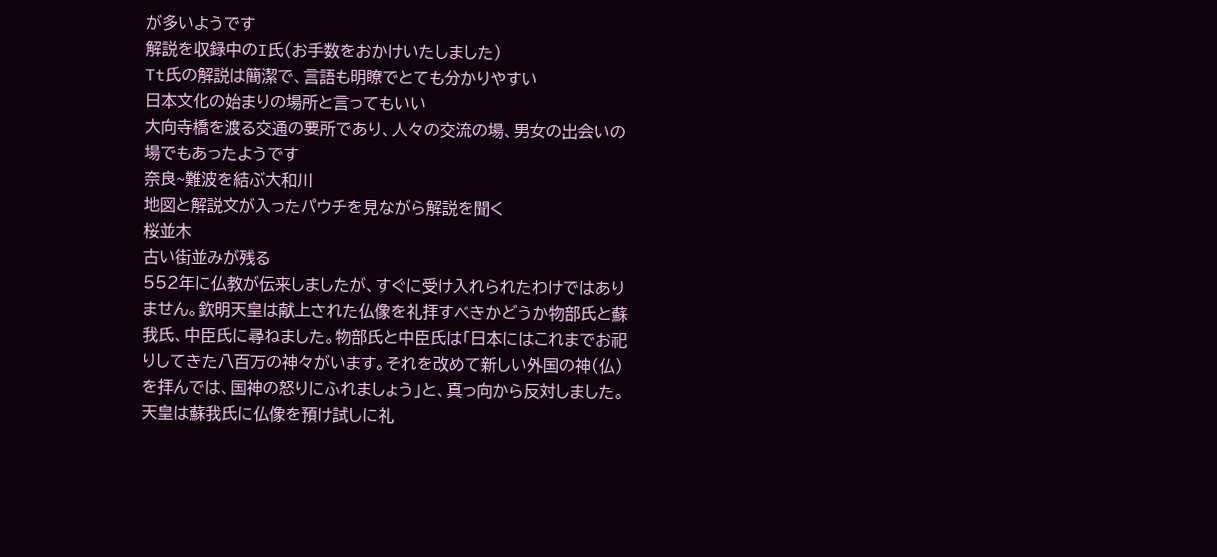が多いようです
解説を収録中のI氏(お手数をおかけいたしました)
Tt氏の解説は簡潔で、言語も明瞭でとても分かりやすい
日本文化の始まりの場所と言ってもいい
大向寺橋を渡る交通の要所であり、人々の交流の場、男女の出会いの場でもあったようです
奈良~難波を結ぶ大和川
地図と解説文が入ったパウチを見ながら解説を聞く
桜並木
古い街並みが残る
552年に仏教が伝来しましたが、すぐに受け入れられたわけではありません。欽明天皇は献上された仏像を礼拝すべきかどうか物部氏と蘇我氏、中臣氏に尋ねました。物部氏と中臣氏は「日本にはこれまでお祀りしてきた八百万の神々がいます。それを改めて新しい外国の神(仏)を拝んでは、国神の怒りにふれましょう」と、真っ向から反対しました。天皇は蘇我氏に仏像を預け試しに礼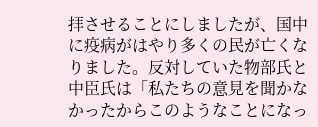拝させることにしましたが、国中に疫病がはやり多くの民が亡くなりました。反対していた物部氏と中臣氏は「私たちの意見を聞かなかったからこのようなことになっ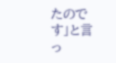たのです」と言っ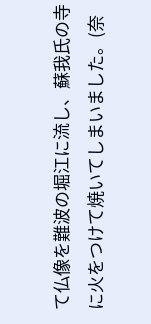て仏像を難波の堀江に流し、蘇我氏の寺に火をつけて焼いてしまいました。(奈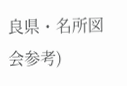良県・名所図会参考)